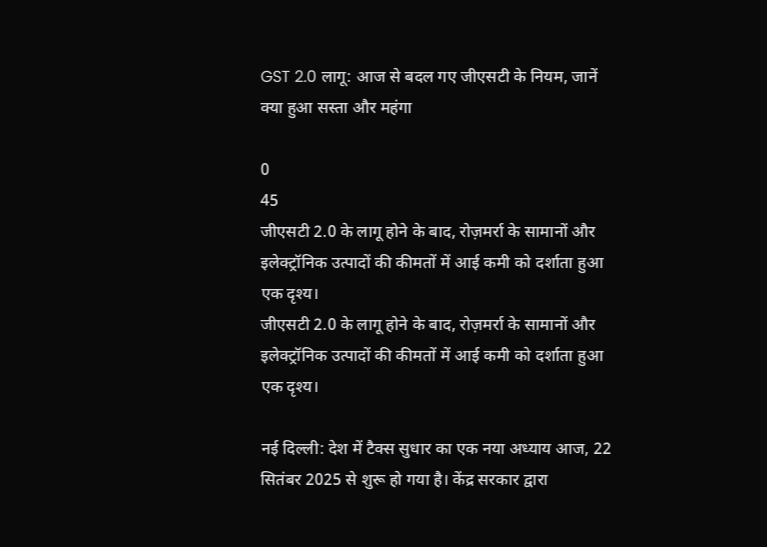GST 2.0 लागू: आज से बदल गए जीएसटी के नियम, जानें क्या हुआ सस्ता और महंगा

0
45
जीएसटी 2.0 के लागू होने के बाद, रोज़मर्रा के सामानों और इलेक्ट्रॉनिक उत्पादों की कीमतों में आई कमी को दर्शाता हुआ एक दृश्य।
जीएसटी 2.0 के लागू होने के बाद, रोज़मर्रा के सामानों और इलेक्ट्रॉनिक उत्पादों की कीमतों में आई कमी को दर्शाता हुआ एक दृश्य।

नई दिल्ली: देश में टैक्स सुधार का एक नया अध्याय आज, 22 सितंबर 2025 से शुरू हो गया है। केंद्र सरकार द्वारा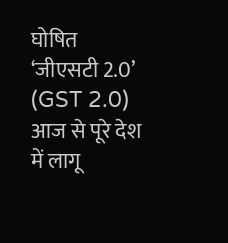घोषित ‘जीएसटी 2.0’ (GST 2.0) आज से पूरे देश में लागू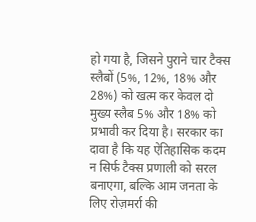हो गया है, जिसने पुराने चार टैक्स स्लैबों (5%, 12%, 18% और 28%) को खत्म कर केवल दो मुख्य स्लैब 5% और 18% को प्रभावी कर दिया है। सरकार का दावा है कि यह ऐतिहासिक कदम न सिर्फ टैक्स प्रणाली को सरल बनाएगा, बल्कि आम जनता के लिए रोज़मर्रा की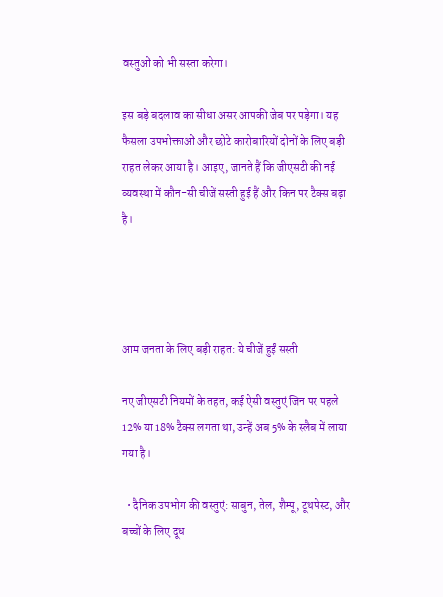वस्तुओं को भी सस्ता करेगा।

इस बड़े बदलाव का सीधा असर आपकी जेब पर पड़ेगा। यह फैसला उपभोक्ताओं और छोटे कारोबारियों दोनों के लिए बड़ी राहत लेकर आया है। आइए, जानते हैं कि जीएसटी की नई व्यवस्था में कौन-सी चीजें सस्ती हुई हैं और किन पर टैक्स बढ़ा है।




आम जनता के लिए बड़ी राहत: ये चीजें हुईं सस्ती

नए जीएसटी नियमों के तहत, कई ऐसी वस्तुएं जिन पर पहले 12% या 18% टैक्स लगता था, उन्हें अब 5% के स्लैब में लाया गया है।

  • दैनिक उपभोग की वस्तुएं: साबुन, तेल, शैम्पू, टूथपेस्ट, और बच्चों के लिए दूध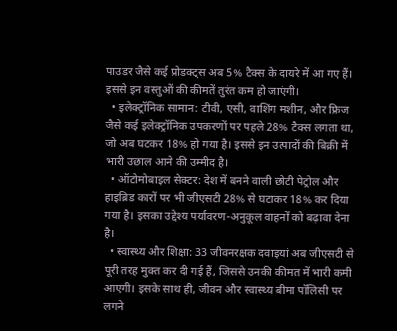पाउडर जैसे कई प्रोडक्ट्स अब 5% टैक्स के दायरे में आ गए हैं। इससे इन वस्तुओं की कीमतें तुरंत कम हो जाएंगी।
  • इलेक्ट्रॉनिक सामान: टीवी, एसी, वाशिंग मशीन, और फ्रिज जैसे कई इलेक्ट्रॉनिक उपकरणों पर पहले 28% टैक्स लगता था, जो अब घटकर 18% हो गया है। इससे इन उत्पादों की बिक्री में भारी उछाल आने की उम्मीद है।
  • ऑटोमोबाइल सेक्टर: देश में बनने वाली छोटी पेट्रोल और हाइब्रिड कारों पर भी जीएसटी 28% से घटाकर 18% कर दिया गया है। इसका उद्देश्य पर्यावरण-अनुकूल वाहनों को बढ़ावा देना है।
  • स्वास्थ्य और शिक्षा: 33 जीवनरक्षक दवाइयां अब जीएसटी से पूरी तरह मुक्त कर दी गई हैं, जिससे उनकी कीमत में भारी कमी आएगी। इसके साथ ही, जीवन और स्वास्थ्य बीमा पॉलिसी पर लगने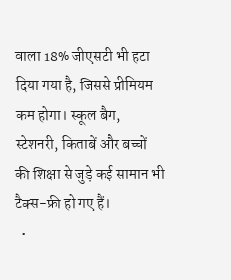वाला 18% जीएसटी भी हटा दिया गया है, जिससे प्रीमियम कम होगा। स्कूल बैग, स्टेशनरी, किताबें और बच्चों की शिक्षा से जुड़े कई सामान भी टैक्स-फ्री हो गए हैं।
  •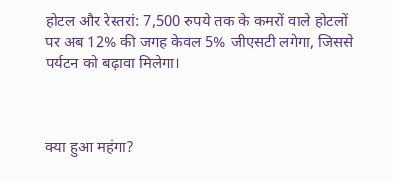होटल और रेस्तरां: 7,500 रुपये तक के कमरों वाले होटलों पर अब 12% की जगह केवल 5% जीएसटी लगेगा, जिससे पर्यटन को बढ़ावा मिलेगा।



क्या हुआ महंगा?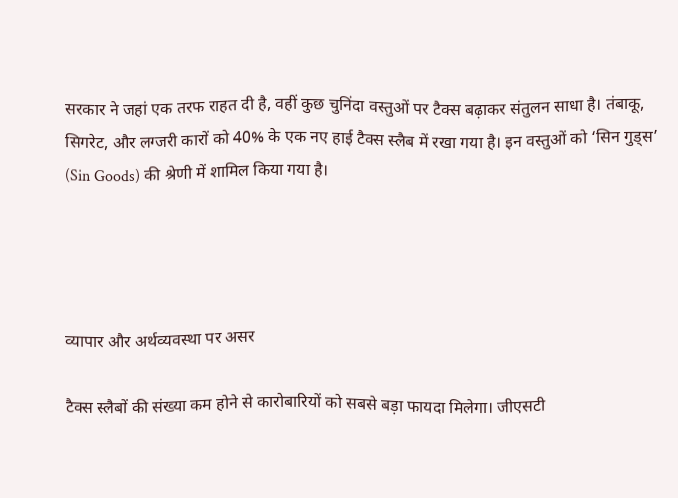सरकार ने जहां एक तरफ राहत दी है, वहीं कुछ चुनिंदा वस्तुओं पर टैक्स बढ़ाकर संतुलन साधा है। तंबाकू, सिगरेट, और लग्जरी कारों को 40% के एक नए हाई टैक्स स्लैब में रखा गया है। इन वस्तुओं को ‘सिन गुड्स’ (Sin Goods) की श्रेणी में शामिल किया गया है।




व्यापार और अर्थव्यवस्था पर असर

टैक्स स्लैबों की संख्या कम होने से कारोबारियों को सबसे बड़ा फायदा मिलेगा। जीएसटी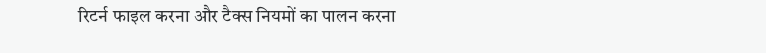रिटर्न फाइल करना और टैक्स नियमों का पालन करना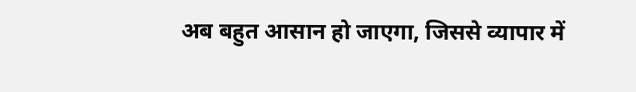अब बहुत आसान हो जाएगा, जिससे व्यापार में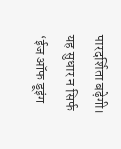पारदर्शिता बढ़ेगी। यह सुधार न सिर्फ ‘ईज ऑफ डूइंग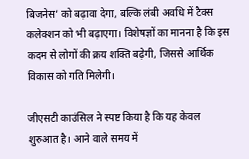बिजनेस’ को बढ़ावा देगा, बल्कि लंबी अवधि में टैक्स कलेक्शन को भी बढ़ाएगा। विशेषज्ञों का मानना है कि इस कदम से लोगों की क्रय शक्ति बढ़ेगी, जिससे आर्थिक विकास को गति मिलेगी।

जीएसटी काउंसिल ने स्पष्ट किया है कि यह केवल शुरुआत है। आने वाले समय में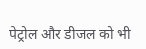पेट्रोल और डीजल को भी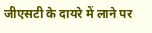जीएसटी के दायरे में लाने पर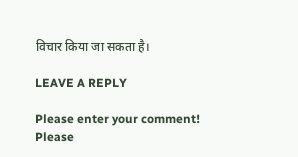विचार किया जा सकता है।

LEAVE A REPLY

Please enter your comment!
Please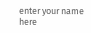enter your name here